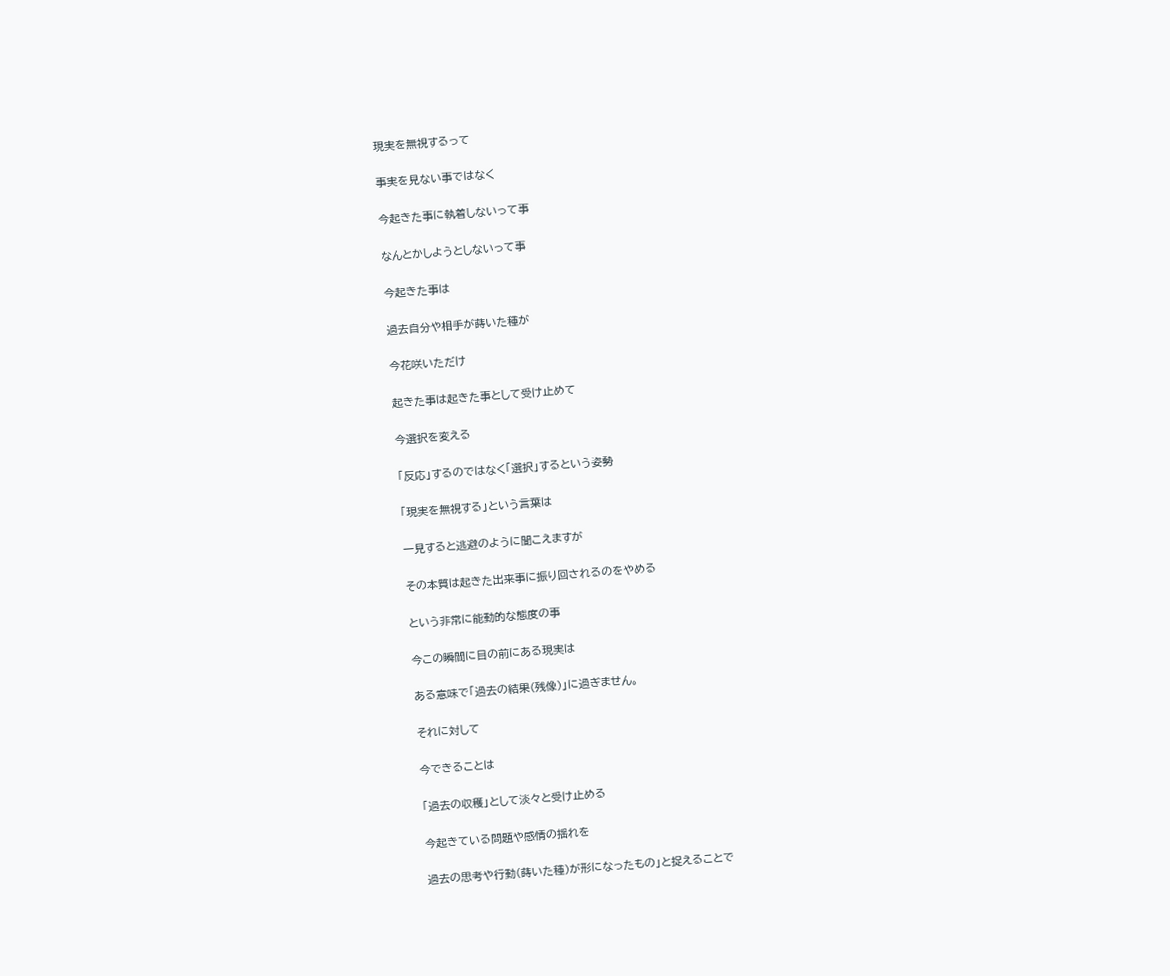現実を無視するって

事実を見ない事ではなく

今起きた事に執着しないって事

なんとかしようとしないって事

今起きた事は

過去自分や相手が蒔いた種が

今花咲いただけ

起きた事は起きた事として受け止めて

今選択を変える

「反応」するのではなく「選択」するという姿勢

「現実を無視する」という言葉は

一見すると逃避のように聞こえますが

その本質は起きた出来事に振り回されるのをやめる

という非常に能動的な態度の事

今この瞬間に目の前にある現実は

ある意味で「過去の結果(残像)」に過ぎません。

それに対して

今できることは

「過去の収穫」として淡々と受け止める

今起きている問題や感情の揺れを

過去の思考や行動(蒔いた種)が形になったもの」と捉えることで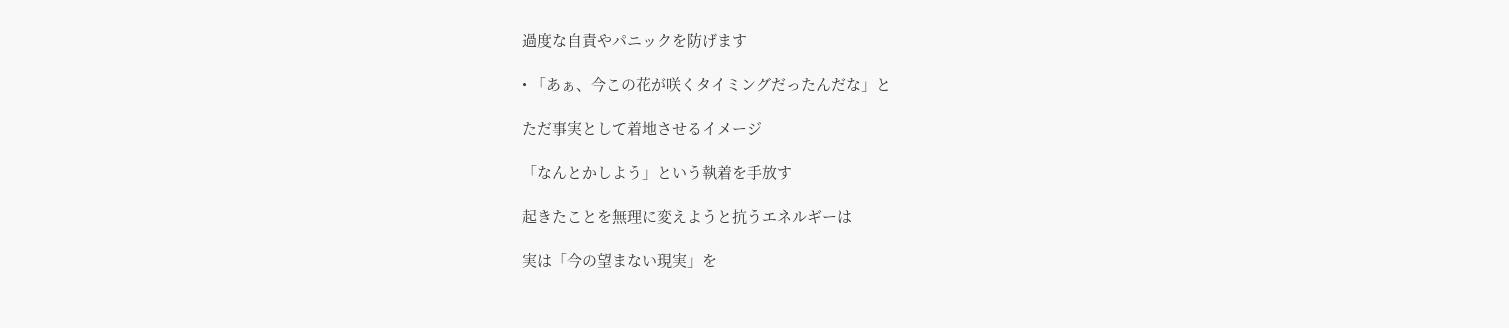過度な自責やパニックを防げます

• 「あぁ、今この花が咲くタイミングだったんだな」と

ただ事実として着地させるイメージ

「なんとかしよう」という執着を手放す

起きたことを無理に変えようと抗うエネルギーは

実は「今の望まない現実」を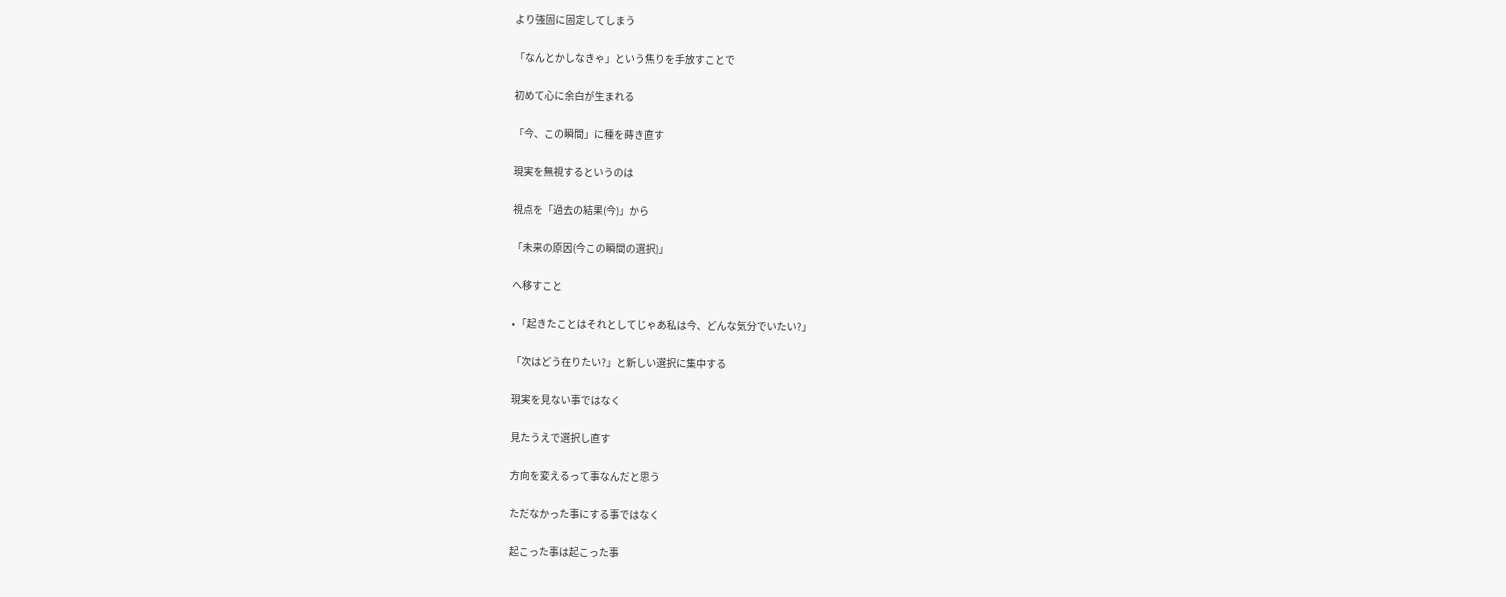より強固に固定してしまう

「なんとかしなきゃ」という焦りを手放すことで

初めて心に余白が生まれる

「今、この瞬間」に種を蒔き直す

現実を無視するというのは

視点を「過去の結果(今)」から

「未来の原因(今この瞬間の選択)」

へ移すこと

• 「起きたことはそれとしてじゃあ私は今、どんな気分でいたい?」

「次はどう在りたい?」と新しい選択に集中する

現実を見ない事ではなく

見たうえで選択し直す

方向を変えるって事なんだと思う

ただなかった事にする事ではなく

起こった事は起こった事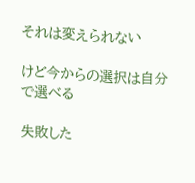それは変えられない

けど今からの選択は自分で選べる

失敗した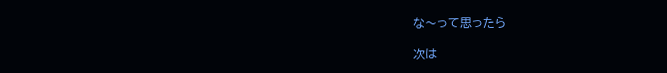な〜って思ったら

次は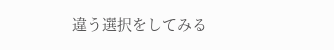違う選択をしてみる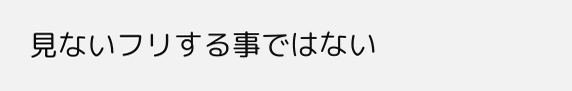見ないフリする事ではない